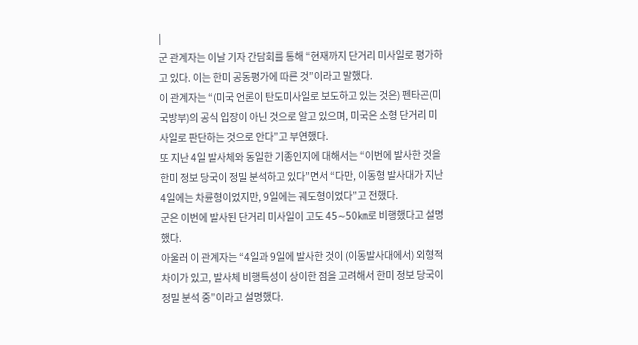|
군 관계자는 이날 기자 간담회를 통해 “현재까지 단거리 미사일로 평가하고 있다. 이는 한미 공동평가에 따른 것”이라고 말했다.
이 관계자는 “(미국 언론이 탄도미사일로 보도하고 있는 것은) 펜타곤(미 국방부)의 공식 입장이 아닌 것으로 알고 있으며, 미국은 소형 단거리 미사일로 판단하는 것으로 안다”고 부연했다.
또 지난 4일 발사체와 동일한 기종인지에 대해서는 “이번에 발사한 것을 한미 정보 당국이 정밀 분석하고 있다”면서 “다만, 이동형 발사대가 지난 4일에는 차륜형이었지만, 9일에는 궤도형이었다”고 전했다.
군은 이번에 발사된 단거리 미사일이 고도 45∼50㎞로 비행했다고 설명했다.
아울러 이 관계자는 “4일과 9일에 발사한 것이 (이동발사대에서) 외형적 차이가 있고, 발사체 비행특성이 상이한 점을 고려해서 한미 정보 당국이 정밀 분석 중”이라고 설명했다.